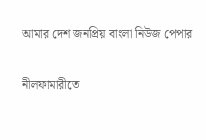আমার দেশ জনপ্রিয় বাংলা নিউজ পেপার

নীলফামারীতে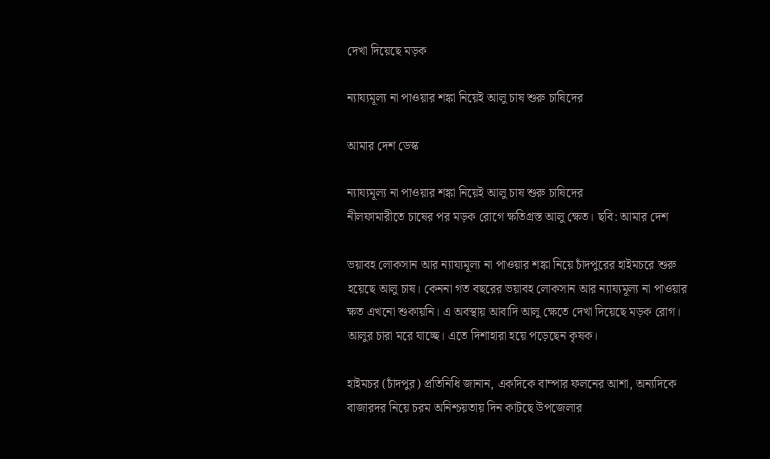দেখা দিয়েছে মড়ক

ন্যায্যমূল্য না পাওয়ার শঙ্কা নিয়েই আলু চাষ শুরু চাষিদের

আমার দেশ ডেস্ক

ন্যায্যমূল্য না পাওয়ার শঙ্কা নিয়েই আলু চাষ শুরু চাষিদের
নীলফামারীতে চাষের পর মড়ক রোগে ক্ষতিগ্রস্ত আলু ক্ষেত। ছবি: আমার দেশ

ভয়াবহ লোকসান আর ন্যায্যমূল্য না পাওয়ার শঙ্কা নিয়ে চাঁদপুরের হাইমচরে শুরু হয়েছে আলু চাষ। কেননা গত বছরের ভয়াবহ লোকসান আর ন্যায্যমূল্য না পাওয়ার ক্ষত এখনো শুকায়নি। এ অবস্থায় আবাদি আলু ক্ষেতে দেখা দিয়েছে মড়ক রোগ। আলুর চারা মরে যাচ্ছে। এতে দিশাহারা হয়ে পড়েছেন কৃষক।

হাইমচর (চাঁদপুর) প্রতিনিধি জানান, একদিকে বাম্পার ফলনের আশা, অন্যদিকে বাজারদর নিয়ে চরম অনিশ্চয়তায় দিন কাটছে উপজেলার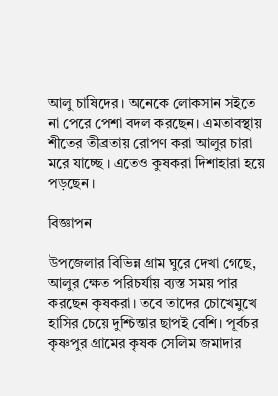আলু চাষিদের। অনেকে লোকসান সইতে না পেরে পেশা বদল করছেন। এমতাবস্থায় শীতের তীব্রতায় রোপণ করা আলুর চারা মরে যাচ্ছে । এতেও কুষকরা দিশাহারা হয়ে পড়ছেন ।

বিজ্ঞাপন

উপজেলার বিভিন্ন গ্রাম ঘুরে দেখা গেছে, আলুর ক্ষেত পরিচর্যায় ব্যস্ত সময় পার করছেন কৃষকরা। তবে তাদের চোখেমুখে হাসির চেয়ে দুশ্চিন্তার ছাপই বেশি। পূর্বচর কৃষ্ণপুর গ্রামের কৃষক সেলিম জমাদার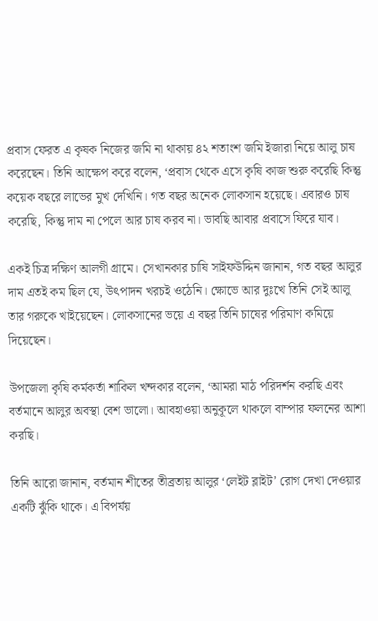প্রবাস ফেরত এ কৃষক নিজের জমি না থাকায় ৪২ শতাংশ জমি ইজারা নিয়ে আলু চাষ করেছেন। তিনি আক্ষেপ করে বলেন, ‘প্রবাস থেকে এসে কৃষি কাজ শুরু করেছি কিন্তু কয়েক বছরে লাভের মুখ দেখিনি। গত বছর অনেক লোকসান হয়েছে। এবারও চাষ করেছি, কিন্তু দাম না পেলে আর চাষ করব না। ভাবছি আবার প্রবাসে ফিরে যাব।

একই চিত্র দক্ষিণ আলগী গ্রামে। সেখানকার চাষি সাইফউদ্দিন জানান, গত বছর আলুর দাম এতই কম ছিল যে, উৎপাদন খরচই ওঠেনি। ক্ষোভে আর দুঃখে তিনি সেই আলু তার গরুকে খাইয়েছেন। লোকসানের ভয়ে এ বছর তিনি চাষের পরিমাণ কমিয়ে দিয়েছেন।

উপজেলা কৃষি কর্মকর্তা শাকিল খন্দকার বলেন, ‘আমরা মাঠ পরিদর্শন করছি এবং বর্তমানে আলুর অবস্থা বেশ ভালো। আবহাওয়া অনুকূলে থাকলে বাম্পার ফলনের আশা করছি।

তিনি আরো জানান, বর্তমান শীতের তীব্রতায় আলুর ‘লেইট ব্লাইট’ রোগ দেখা দেওয়ার একটি ঝুঁকি থাকে। এ বিপর্যয়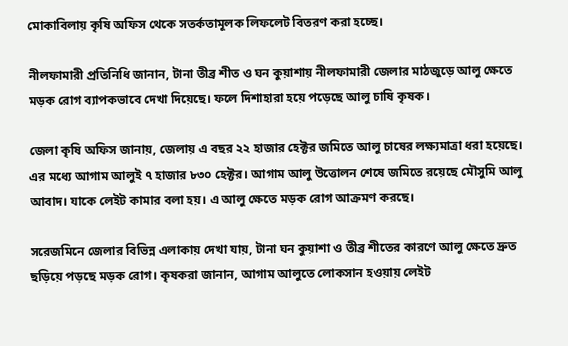মোকাবিলায় কৃষি অফিস থেকে সতর্কতামূলক লিফলেট বিতরণ করা হচ্ছে।

নীলফামারী প্রতিনিধি জানান, টানা তীব্র শীত ও ঘন কুয়াশায় নীলফামারী জেলার মাঠজুড়ে আলু ক্ষেতে মড়ক রোগ ব্যাপকভাবে দেখা দিয়েছে। ফলে দিশাহারা হয়ে পড়েছে আলু চাষি কৃষক।

জেলা কৃষি অফিস জানায়, জেলায় এ বছর ২২ হাজার হেক্টর জমিতে আলু চাষের লক্ষ্যমাত্রা ধরা হয়েছে। এর মধ্যে আগাম আলুই ৭ হাজার ৮৩০ হেক্টর। আগাম আলু উত্তোলন শেষে জমিতে রয়েছে মৌসুমি আলু আবাদ। যাকে লেইট কামার বলা হয়। এ আলু ক্ষেতে মড়ক রোগ আক্রমণ করছে।

সরেজমিনে জেলার বিভিন্ন এলাকায় দেখা যায়, টানা ঘন কুয়াশা ও তীব্র শীতের কারণে আলু ক্ষেতে দ্রুত ছড়িয়ে পড়ছে মড়ক রোগ। কৃষকরা জানান, আগাম আলুতে লোকসান হওয়ায় লেইট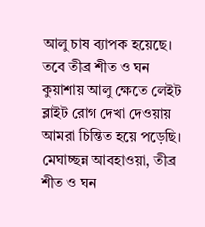আলু চাষ ব্যাপক হয়েছে। তবে তীব্র শীত ও ঘন কুয়াশায় আলু ক্ষেতে লেইট ব্লাইট রোগ দেখা দেওয়ায় আমরা চিন্তিত হয়ে পড়েছি। মেঘাচ্ছন্ন আবহাওয়া, তীব্র শীত ও ঘন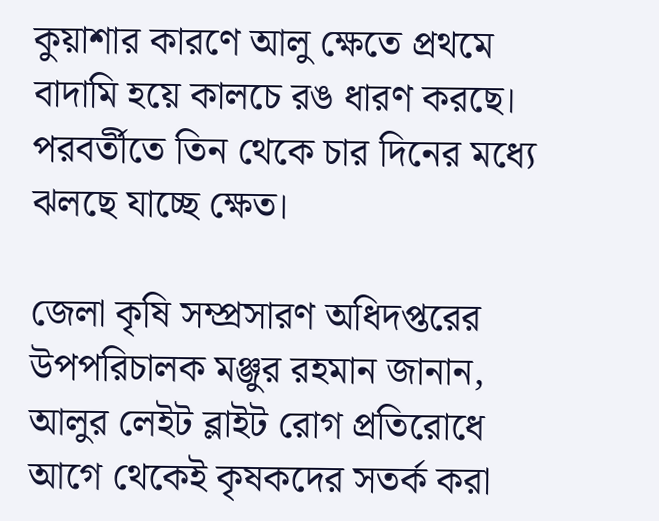কুয়াশার কারণে আলু ক্ষেতে প্রথমে বাদামি হয়ে কালচে রঙ ধারণ করছে। পরবর্তীতে তিন থেকে চার দিনের মধ্যে ঝলছে যাচ্ছে ক্ষেত।

জেলা কৃষি সম্প্রসারণ অধিদপ্তরের উপপরিচালক মঞ্জুর রহমান জানান, আলুর লেইট ব্লাইট রোগ প্রতিরোধে আগে থেকেই কৃষকদের সতর্ক করা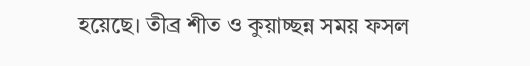হয়েছে। তীব্র শীত ও কুয়াচ্ছন্ন সময় ফসল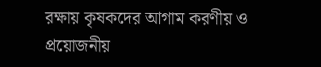রক্ষায় কৃষকদের আগাম করণীয় ও প্রয়োজনীয়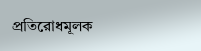প্রতিরোধমূলক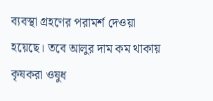ব্যবস্থা গ্রহণের পরামর্শ দেওয়া হয়েছে। তবে আলুর দাম কম থাকায় কৃষকরা ওষুধ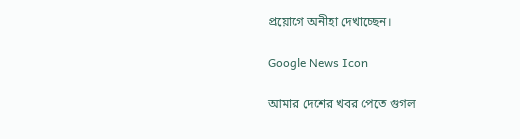প্রয়োগে অনীহা দেখাচ্ছেন।

Google News Icon

আমার দেশের খবর পেতে গুগল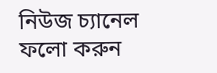নিউজ চ্যানেল ফলো করুন